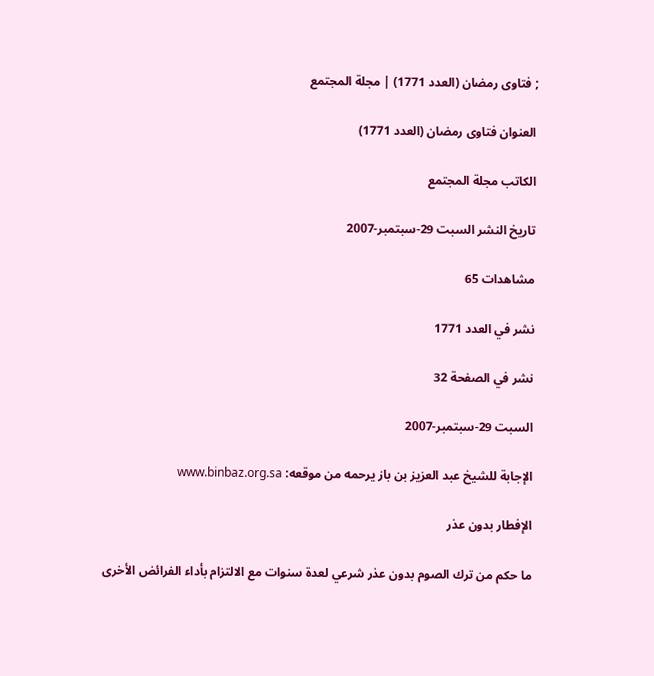; فتاوى رمضان (العدد 1771) | مجلة المجتمع

العنوان فتاوى رمضان (العدد 1771)

الكاتب مجلة المجتمع

تاريخ النشر السبت 29-سبتمبر-2007

مشاهدات 65

نشر في العدد 1771

نشر في الصفحة 32

السبت 29-سبتمبر-2007

الإجابة للشيخ عبد العزيز بن باز يرحمه من موقعه: www.binbaz.org.sa

الإفطار بدون عذر

ما حكم من ترك الصوم بدون عذر شرعي لعدة سنوات مع الالتزام بأداء الفرائض الأخرى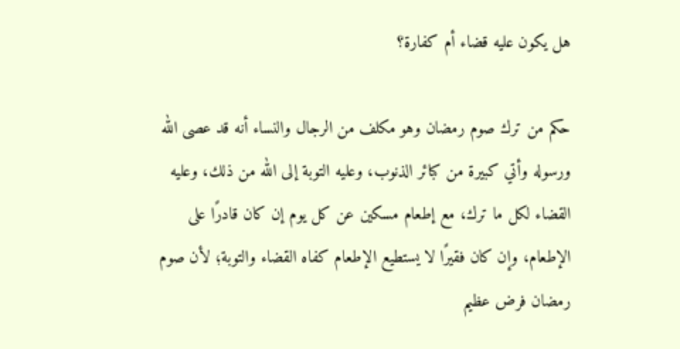هل يكون عليه قضاء أم كفارة؟

حكم من ترك صوم رمضان وهو مكلف من الرجال والنساء أنه قد عصى الله ورسوله وأتي كبيرة من كبائر الذنوب، وعليه التوبة إلى الله من ذلك، وعليه القضاء لكل ما ترك، مع إطعام مسكين عن كل يوم إن كان قادرًا على الإطعام، وإن كان فقيرًا لا يستطيع الإطعام كفاه القضاء والتوبة؛ لأن صوم رمضان فرض عظيم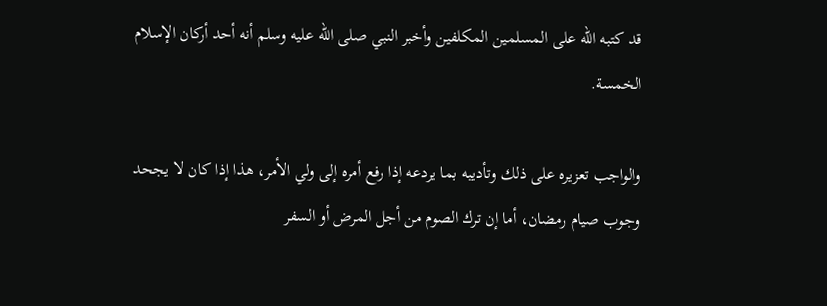قد كتبه الله على المسلمين المكلفين وأخبر النبي صلى الله عليه وسلم أنه أحد أركان الإسلام الخمسة.

والواجب تعزيره على ذلك وتأديبه بما يردعه إذا رفع أمره إلى ولي الأمر، هذا إذا كان لا يجحد وجوب صيام رمضان، أما إن ترك الصوم من أجل المرض أو السفر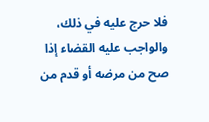فلا حرج عليه في ذلك، والواجب عليه القضاء إذا صح من مرضه أو قدم من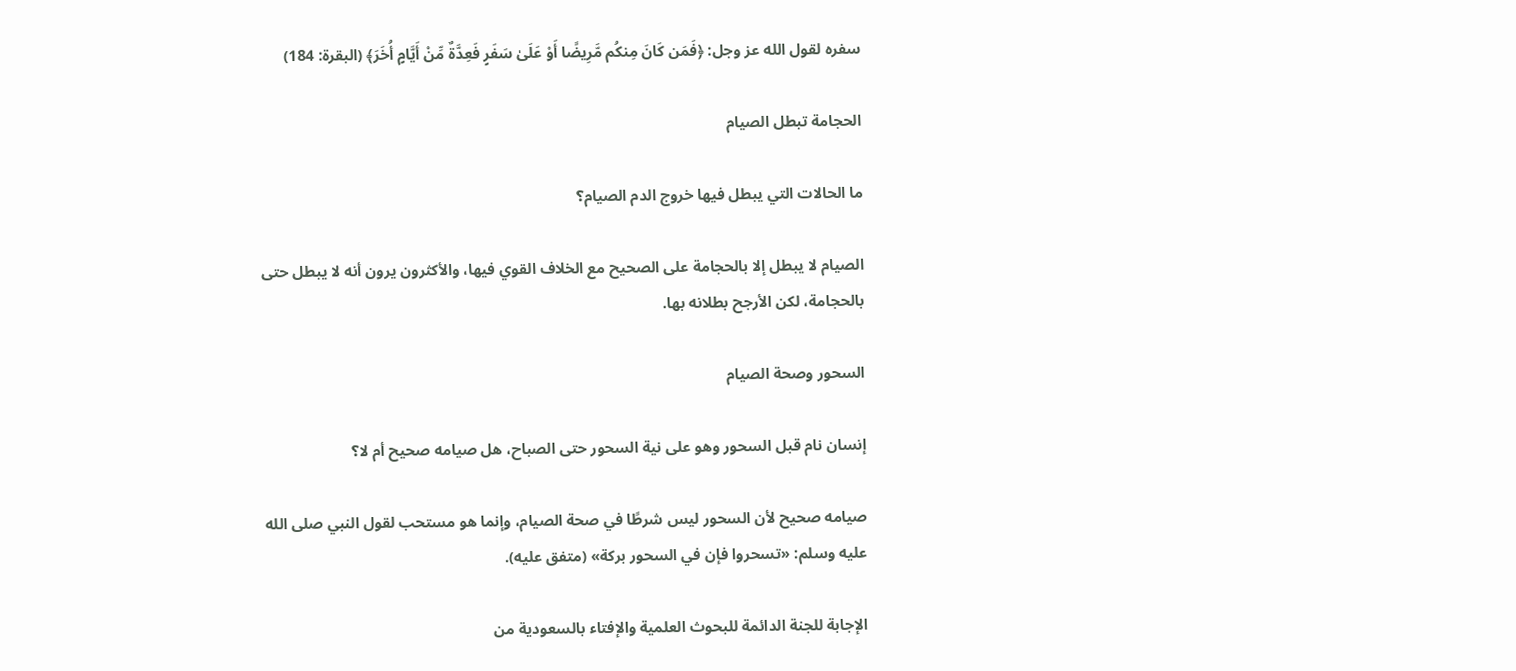سفره لقول الله عز وجل: ﴿فَمَن كَانَ مِنكُم مَّرِيضًا أَوْ عَلَىٰ سَفَرٍ فَعِدَّةٌ مِّنْ أَيَّامٍ أُخَرَ﴾ (البقرة: 184)

الحجامة تبطل الصيام

ما الحالات التي يبطل فيها خروج الدم الصيام؟

الصيام لا يبطل إلا بالحجامة على الصحيح مع الخلاف القوي فيها، والأكثرون يرون أنه لا يبطل حتى بالحجامة، لكن الأرجح بطلانه بها.

السحور وصحة الصيام

إنسان نام قبل السحور وهو على نية السحور حتى الصباح، هل صيامه صحيح أم لا؟

صيامه صحيح لأن السحور ليس شرطًا في صحة الصيام، وإنما هو مستحب لقول النبي صلى الله عليه وسلم: «تسحروا فإن في السحور بركة» (متفق عليه).

الإجابة للجنة الدائمة للبحوث العلمية والإفتاء بالسعودية من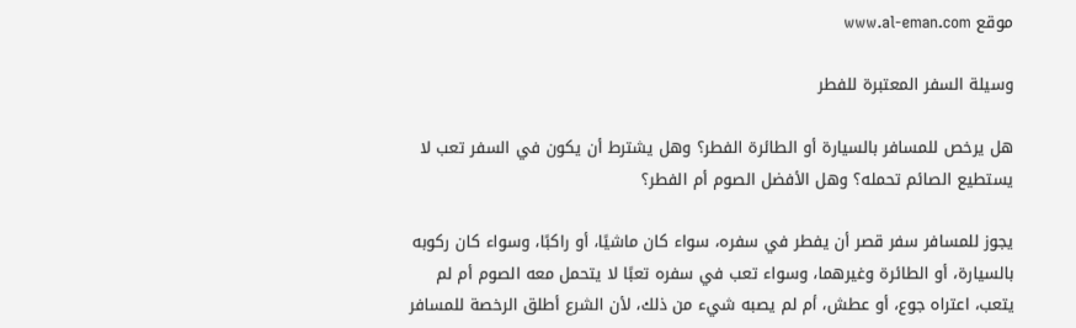موقع www.al-eman.com

وسيلة السفر المعتبرة للفطر

هل يرخص للمسافر بالسيارة أو الطائرة الفطر؟ وهل يشترط أن يكون في السفر تعب لا يستطيع الصائم تحمله؟ وهل الأفضل الصوم أم الفطر؟

يجوز للمسافر سفر قصر أن يفطر في سفره، سواء كان ماشيًا، أو راكبًا، وسواء كان ركوبه بالسيارة، أو الطائرة وغيرهما، وسواء تعب في سفره تعبًا لا يتحمل معه الصوم أم لم يتعب، اعتراه جوع، أو عطش، أم لم يصبه شيء من ذلك، لأن الشرع أطلق الرخصة للمسافر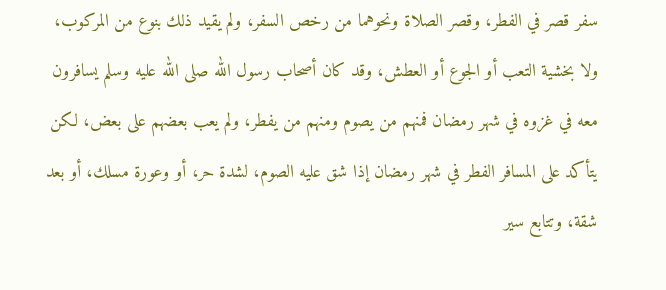سفر قصر في الفطر، وقصر الصلاة ونحوهما من رخص السفر، ولم يقيد ذلك بنوع من المركوب، ولا بخشية التعب أو الجوع أو العطش، وقد كان أصحاب رسول الله صلى الله عليه وسلم يسافرون معه في غزوه في شهر رمضان فمنهم من يصوم ومنهم من يفطر، ولم يعب بعضهم على بعض، لكن يتأكد على المسافر الفطر في شهر رمضان إذا شق عليه الصوم، لشدة حر، أو وعورة مسلك، أو بعد شقة، وتتابع سير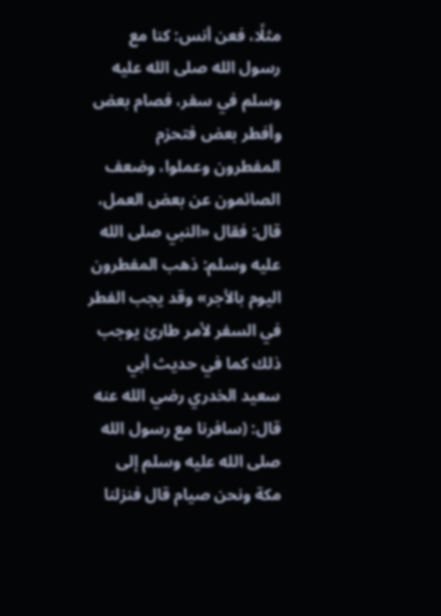مثلًا، فعن أنس: كنا مع رسول الله صلى الله عليه وسلم في سفر، فصام بعض وأفطر بعض فتحزم المفطرون وعملوا، وضعف الصائمون عن بعض العمل، قال: فقال «النبي صلى الله عليه وسلم: ذهب المفطرون اليوم بالأجر» وقد يجب الفطر في السفر لأمر طارئ يوجب ذلك كما في حديث أبي سعيد الخدري رضي الله عنه قال: (سافرنا مع رسول الله صلى الله عليه وسلم إلى مكة ونحن صيام قال فنزلنا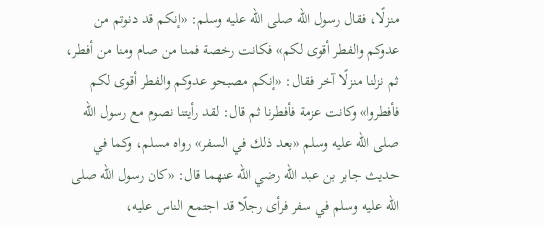منزلًا، فقال رسول الله صلى الله عليه وسلم: «إنكم قد دنوتم من عدوكم والفطر أقوى لكم» فكانت رخصة فمنا من صام ومنا من أفطر، ثم نزلنا منزلًا آخر فقال: «إنكم مصبحو عدوكم والفطر أقوى لكم فأفطروا» وكانت عزمة فأفطرنا ثم قال: لقد رأيتنا نصوم مع رسول الله صلى الله عليه وسلم «بعد ذلك في السفر» رواه مسلم، وكما في حديث جابر بن عبد الله رضي الله عنهما قال: «كان رسول الله صلى الله عليه وسلم في سفر فرأى رجلًا قد اجتمع الناس عليه،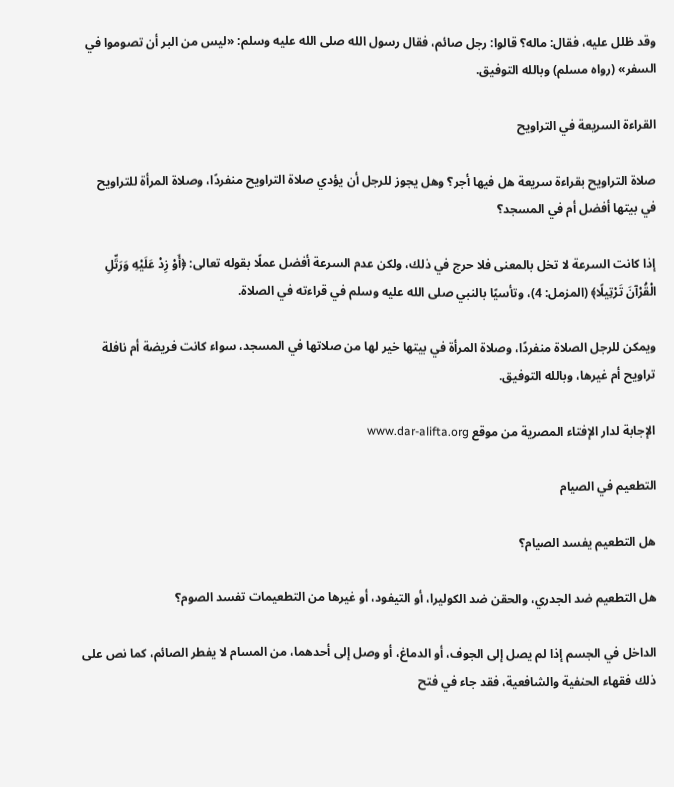وقد ظلل عليه، فقال: ماله؟ قالوا: رجل صائم، فقال رسول الله صلى الله عليه وسلم: «ليس من البر أن تصوموا في السفر» (رواه مسلم) وبالله التوفيق.

القراءة السريعة في التراويح

صلاة التراويح بقراءة سريعة هل فيها أجر؟ وهل يجوز للرجل أن يؤدي صلاة التراويح منفردًا، وصلاة المرأة للتراويح في بيتها أفضل أم في المسجد؟

إذا كانت السرعة لا تخل بالمعنى فلا حرج في ذلك، ولكن عدم السرعة أفضل عملًا بقوله تعالى: ﴿أَوْ زِدْ عَلَيْهِ وَرَتِّلِ الْقُرْآنَ تَرْتِيلًا﴾ (المزمل: 4)، وتأسيًا بالنبي صلى الله عليه وسلم في قراءته في الصلاة.

ويمكن للرجل الصلاة منفردًا، وصلاة المرأة في بيتها خير لها من صلاتها في المسجد، سواء كانت فريضة أم نافلة تراويح أم غيرها، وبالله التوفيق.

الإجابة لدار الإفتاء المصرية من موقع www.dar-alifta.org

التطعيم في الصيام

هل التطعيم يفسد الصيام؟

هل التطعيم ضد الجدري، والحقن ضد الكوليرا، أو التيفود، أو غيرها من التطعيمات تفسد الصوم؟

الداخل في الجسم إذا لم يصل إلى الجوف، أو الدماغ، أو وصل إلى أحدهما، من المسام لا يفطر الصائم، كما نص على ذلك فقهاء الحنفية والشافعية، فقد جاء في فتح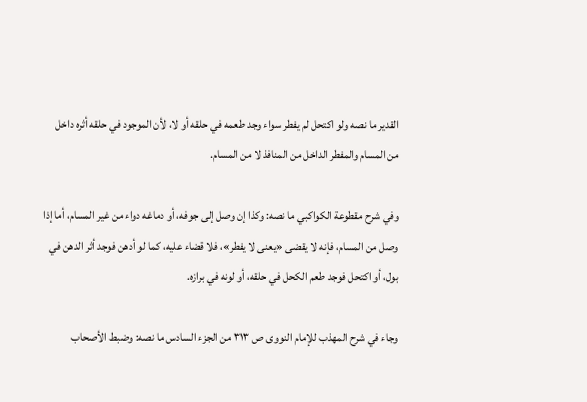القدير ما نصه ولو اكتحل لم يفطر سواء وجد طعمه في حلقه أو لا، لأن الموجود في حلقه أثره داخل من المسام والمفطر الداخل من المنافذ لا من المسام.

وفي شرح مقطوعة الكواكبي ما نصه: وكذا إن وصل إلى جوفه، أو دماغه دواء من غير المسام، أما إذا وصل من المسام، فإنه لا يقضى «يعنى لا يفطر»، فلا قضاء عليه، كما لو أدهن فوجد أثر الدهن في بول، أو اكتحل فوجد طعم الكحل في حلقه، أو لونه في برازه.

وجاء في شرح المهذب للإمام النووى ص ٣١٣ من الجزء السادس ما نصه: وضبط الأصحاب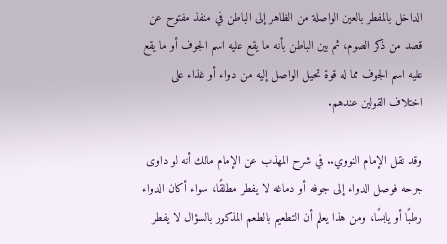الداخل بالمفطر بالعين الواصلة من الظاهر إلى الباطن في منفذ مفتوح عن قصد من ذكر الصوم، ثم بين الباطن بأنه ما يقع عليه اسم الجوف أو ما يقع عليه اسم الجوف مما له قوة تحيل الواصل إليه من دواء أو غذاء على اختلاف القولين عندهم.

وقد نقل الإمام النووي.. في شرح المهذب عن الإمام مالك أنه لو داوى جرحه فوصل الدواء إلى جوفه أو دماغه لا يفطر مطلقًا، سواء أكان الدواء رطبًا أو يابسًا، ومن هذا يعلم أن التطعيم بالطعم المذكور بالسؤال لا يفطر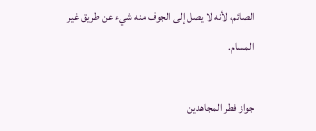الصائم، لأنه لا يصل إلى الجوف منه شيء عن طريق غير المسام.

جواز فطر المجاهدين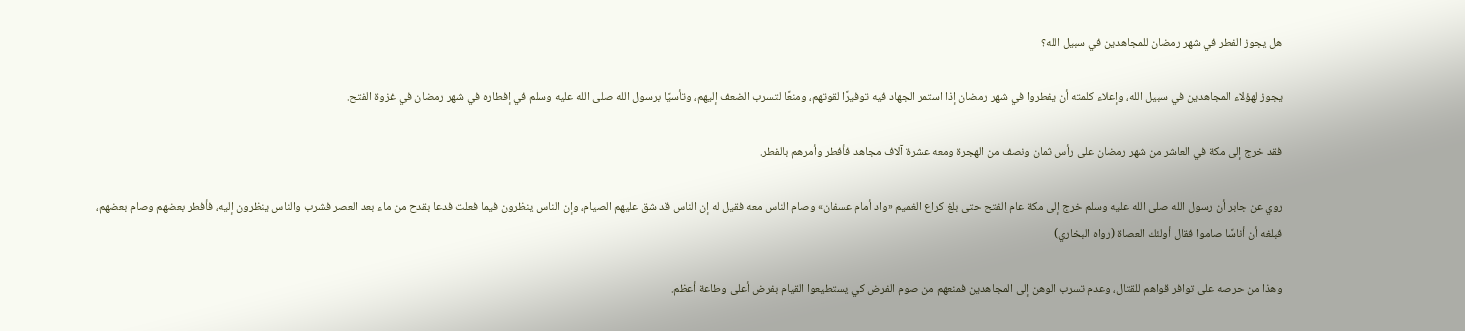هل يجوز الفطر في شهر رمضان للمجاهدين في سبيل الله؟

يجوز لهؤلاء المجاهدين في سبيل الله، وإعلاء كلمته أن يفطروا في شهر رمضان إذا استمر الجهاد فيه توفيرًا لقوتهم، ومنعًا لتسرب الضعف إليهم، وتأسيًا برسول الله صلى الله عليه وسلم في إفطاره في شهر رمضان في غزوة الفتح.

فقد خرج إلى مكة في العاشر من شهر رمضان على رأس ثمان ونصف من الهجرة ومعه عشرة آلاف مجاهد فأفطر وأمرهم بالفطر.

روي عن جابر أن رسول الله صلى الله عليه وسلم خرج إلى مكة عام الفتح حتى بلغ كراع الغميم «واد أمام عسفان» وصام الناس معه فقيل له إن الناس قد شق عليهم الصيام، وإن الناس ينظرون فيما فعلت فدعا بقدح من ماء بعد العصر فشرب والناس ينظرون إليه، فأفطر بعضهم وصام بعضهم، فبلغه أن أناسًا صاموا فقال أولئك العصاة (رواه البخاري)

وهذا من حرصه على توافر قواهم للقتال، وعدم تسرب الوهن إلى المجاهدين فمنعهم من صوم الفرض كي يستطيعوا القيام بفرض أعلى وطاعة أعظم.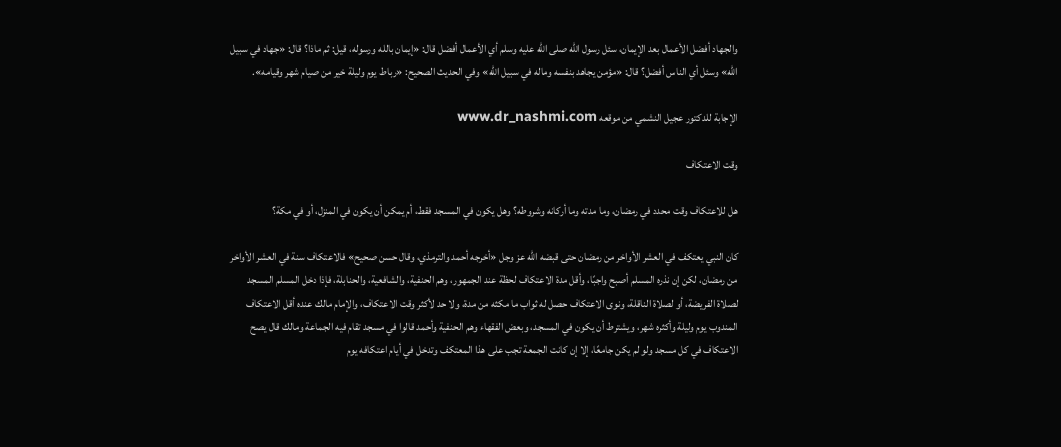والجهاد أفضل الأعمال بعد الإيمان، سئل رسول الله صلى الله عليه وسلم أي الأعمال أفضل قال: «إيمان بالله ورسوله، قيل: ثم ماذا؟ قال: «جهاد في سبيل الله» وسئل أي الناس أفضل؟ قال: «مؤمن يجاهد بنفسه وماله في سبيل الله» وفي الحديث الصحيح: «رباط يوم وليلة خير من صيام شهر وقيامه».

الإجابة للدكتور عجيل النشمي من موقعه www.dr_nashmi.com

وقت الاعتكاف

هل للاعتكاف وقت محدد في رمضان، وما مدته وما أركانه وشروطه؟ وهل يكون في المسجد فقط، أم يمكن أن يكون في المنزل، أو في مكة؟

كان النبي يعتكف في العشر الأواخر من رمضان حتى قبضه الله عز وجل «أخرجه أحمد والترمذي، وقال حسن صحيح» فالاعتكاف سنة في العشر الأواخر من رمضان، لكن إن نذره المسلم أصبح واجبًا، وأقل مدة الاعتكاف لحظة عند الجمهور، وهم الحنفية، والشافعية، والحنابلة، فإذا دخل المسلم المسجد لصلاة الفريضة، أو لصلاة الناقلة، ونوى الاعتكاف حصل له ثواب ما مكثه من مدة، ولا حد لأكثر وقت الاعتكاف، والإمام مالك عنده أقل الاعتكاف المندوب يوم وليلة وأكثره شهر، ويشترط أن يكون في المسجد، وبعض الفقهاء وهم الحنفية وأحمد قالوا في مسجد تقام فيه الجماعة ومالك قال يصح الاعتكاف في كل مسجد ولو لم يكن جامعًا، إلا إن كانت الجمعة تجب على هذا المعتكف وتدخل في أيام اعتكافه يوم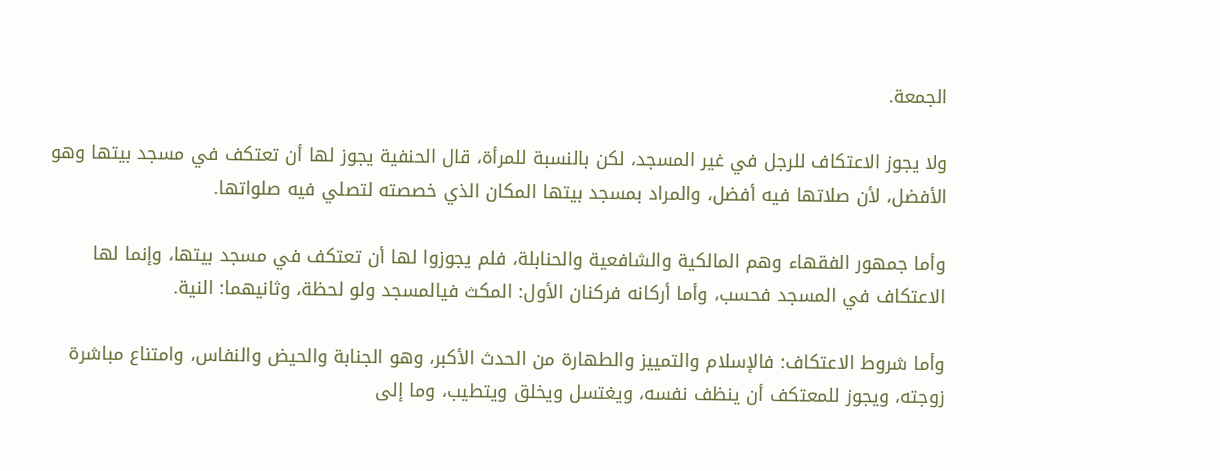الجمعة.

ولا يجوز الاعتكاف للرجل في غير المسجد، لكن بالنسبة للمرأة، قال الحنفية يجوز لها أن تعتكف في مسجد بيتها وهو الأفضل، لأن صلاتها فيه أفضل، والمراد بمسجد بيتها المكان الذي خصصته لتصلي فيه صلواتها.

وأما جمهور الفقهاء وهم المالكية والشافعية والحنابلة، فلم يجوزوا لها أن تعتكف في مسجد بيتها، وإنما لها الاعتكاف في المسجد فحسب، وأما أركانه فركنان الأول: المكث فيالمسجد ولو لحظة، وثانيهما: النية.

وأما شروط الاعتكاف: فالإسلام والتمييز والطهارة من الحدث الأكبر، وهو الجنابة والحيض والنفاس، وامتناع مباشرة زوجته، ويجوز للمعتكف أن ينظف نفسه، ويغتسل ويخلق ويتطيب، وما إلى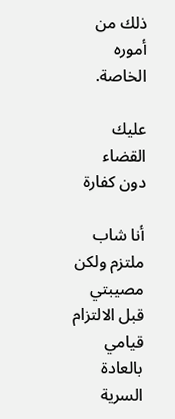ذلك من أموره الخاصة.

عليك القضاء دون كفارة

أنا شاب ملتزم ولكن مصيبتي قبل الالتزام قيامي بالعادة السرية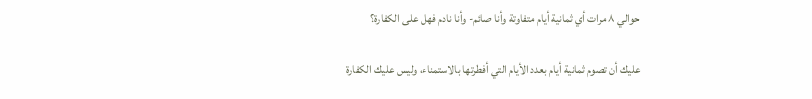حوالي ٨ مرات أي ثمانية أيام متفاوتة وأنا صائم- وأنا نادم فهل على الكفارة؟

عليك أن تصوم ثمانية أيام بعدد الأيام التي أفطرتها بالاستمناء، وليس عليك الكفارة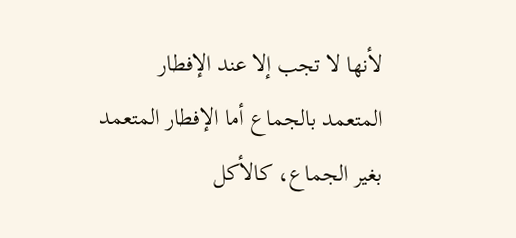لأنها لا تجب إلا عند الإفطار المتعمد بالجماع أما الإفطار المتعمد بغير الجماع، كالأكل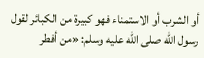أو الشرب أو الاستمناء فهو كبيرة من الكبائر لقول رسول الله صلى الله عليه وسلم: «من أفطر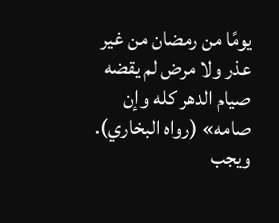يومًا من رمضان من غير عذر ولا مرض لم يقضه صيام الدهر كله وإن صامه» (رواه البخاري). ويجب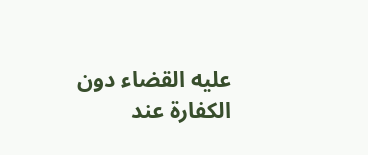عليه القضاء دون الكفارة عند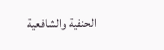الحنفية والشافعية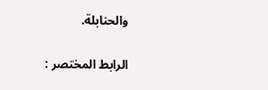والحنابلة.

الرابط المختصر :